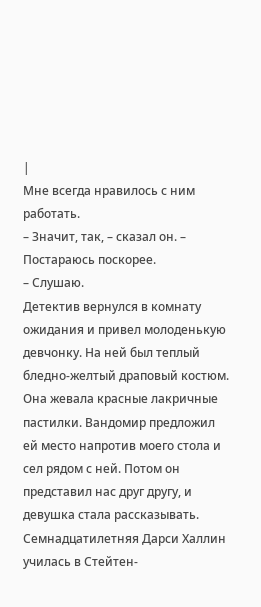|
Мне всегда нравилось с ним работать.
– Значит, так, – сказал он. – Постараюсь поскорее.
– Слушаю.
Детектив вернулся в комнату ожидания и привел молоденькую девчонку. На ней был теплый бледно-желтый драповый костюм. Она жевала красные лакричные пастилки. Вандомир предложил ей место напротив моего стола и сел рядом с ней. Потом он представил нас друг другу, и девушка стала рассказывать.
Семнадцатилетняя Дарси Халлин училась в Стейтен-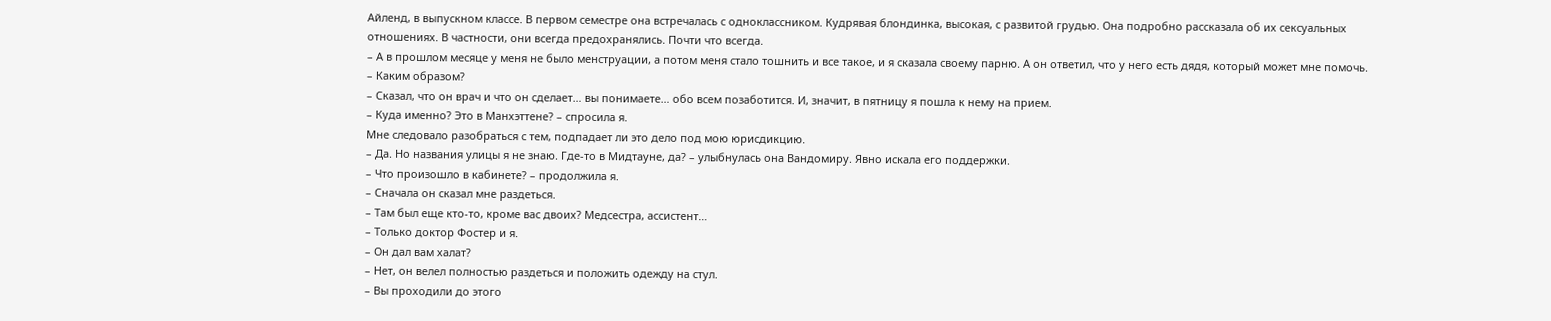Айленд, в выпускном классе. В первом семестре она встречалась с одноклассником. Кудрявая блондинка, высокая, с развитой грудью. Она подробно рассказала об их сексуальных отношениях. В частности, они всегда предохранялись. Почти что всегда.
– А в прошлом месяце у меня не было менструации, а потом меня стало тошнить и все такое, и я сказала своему парню. А он ответил, что у него есть дядя, который может мне помочь.
– Каким образом?
– Сказал, что он врач и что он сделает… вы понимаете… обо всем позаботится. И, значит, в пятницу я пошла к нему на прием.
– Куда именно? Это в Манхэттене? – спросила я.
Мне следовало разобраться с тем, подпадает ли это дело под мою юрисдикцию.
– Да. Но названия улицы я не знаю. Где-то в Мидтауне, да? – улыбнулась она Вандомиру. Явно искала его поддержки.
– Что произошло в кабинете? – продолжила я.
– Сначала он сказал мне раздеться.
– Там был еще кто-то, кроме вас двоих? Медсестра, ассистент…
– Только доктор Фостер и я.
– Он дал вам халат?
– Нет, он велел полностью раздеться и положить одежду на стул.
– Вы проходили до этого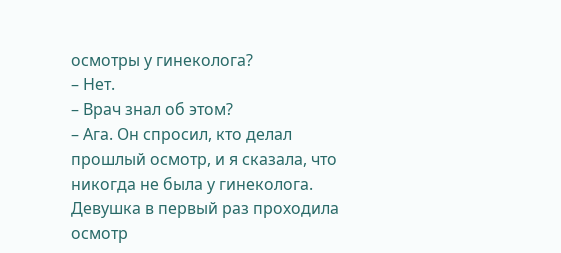осмотры у гинеколога?
– Нет.
– Врач знал об этом?
– Ага. Он спросил, кто делал прошлый осмотр, и я сказала, что никогда не была у гинеколога.
Девушка в первый раз проходила осмотр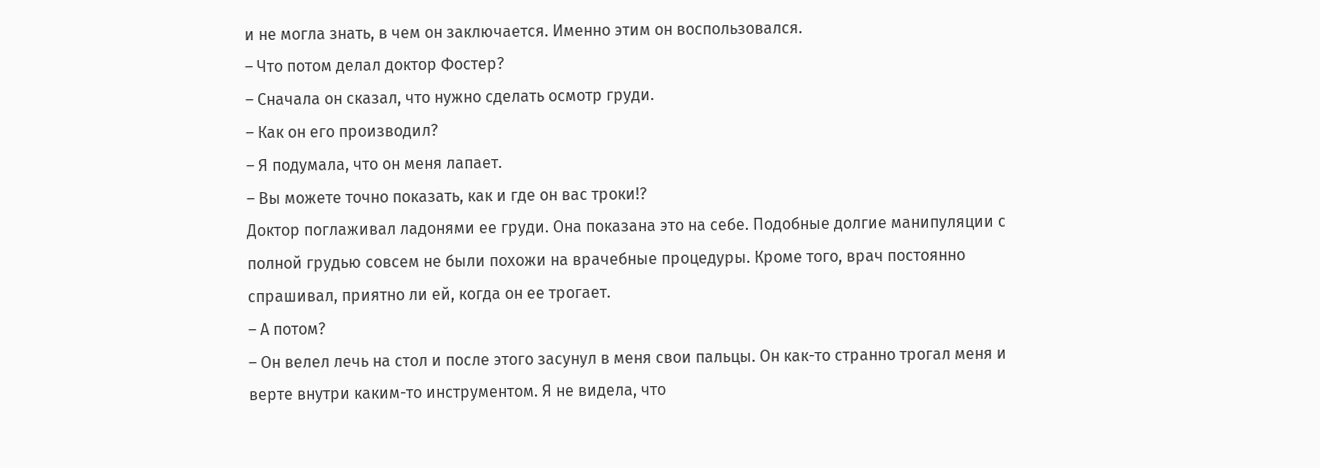и не могла знать, в чем он заключается. Именно этим он воспользовался.
– Что потом делал доктор Фостер?
– Сначала он сказал, что нужно сделать осмотр груди.
– Как он его производил?
– Я подумала, что он меня лапает.
– Вы можете точно показать, как и где он вас троки!?
Доктор поглаживал ладонями ее груди. Она показана это на себе. Подобные долгие манипуляции с полной грудью совсем не были похожи на врачебные процедуры. Кроме того, врач постоянно спрашивал, приятно ли ей, когда он ее трогает.
– А потом?
– Он велел лечь на стол и после этого засунул в меня свои пальцы. Он как-то странно трогал меня и верте внутри каким-то инструментом. Я не видела, что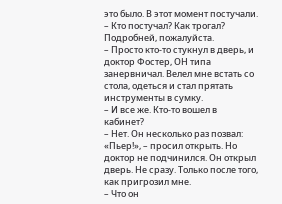это было. В этот момент постучали.
– Кто постучал? Как трогал? Подробней, пожалуйста.
– Просто кто-то стукнул в дверь, и доктор Фостер, ОН типа занервничал. Велел мне встать со стола, одеться и стал прятать инструменты в сумку.
– И все же. Кто-то вошел в кабинет?
– Нет. Он несколько раз позвал: «Пьер!», – просил открыть. Но доктор не подчинился. Он открыл дверь. Не сразу. Только после того, как пригрозил мне.
– Что он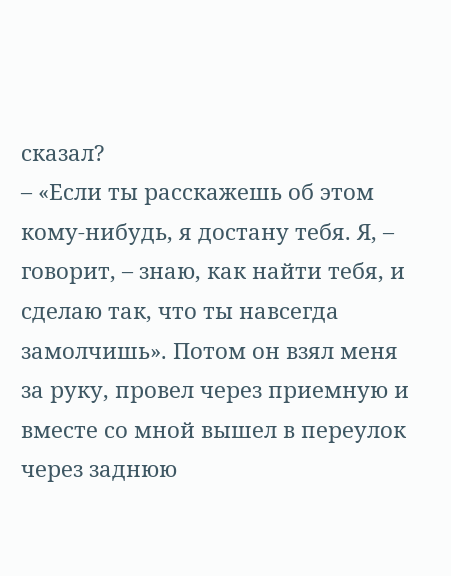сказал?
– «Если ты расскажешь об этом кому-нибудь, я достану тебя. Я, – говорит, – знаю, как найти тебя, и сделаю так, что ты навсегда замолчишь». Потом он взял меня за руку, провел через приемную и вместе со мной вышел в переулок через заднюю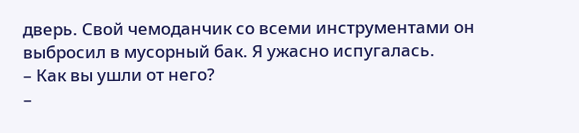дверь. Свой чемоданчик со всеми инструментами он выбросил в мусорный бак. Я ужасно испугалась.
– Как вы ушли от него?
–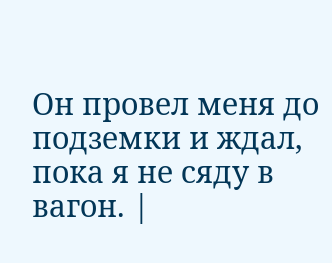Он провел меня до подземки и ждал, пока я не сяду в вагон. |